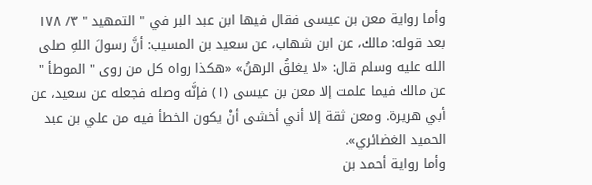وأما رواية معن بن عيسى فقال فيها ابن عبد البر في " التمهيد " ٣/ ١٧٨ بعد قوله: مالك، عن ابن شهاب، عن سعيد بن المسيب: أنَّ رسولَ اللهِ صلى الله عليه وسلم قال: «لا يغلقُ الرهنُ» «هكذا رواه كل من روى " الموطأ " عن مالك فيما علمت إلا معن بن عيسى (١) فإنَّه وصله فجعله عن سعيد، عن أبي هريرة. ومعن ثقة إلا أني أخشى أنْ يكون الخطأ فيه من علي بن عبد الحميد الغضائري».
وأما رواية أحمد بن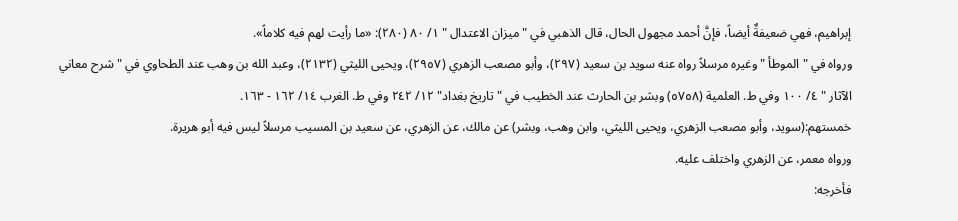إبراهيم، فهي ضعيفةٌ أيضاً، فإنَّ أحمد مجهول الحال، قال الذهبي في " ميزان الاعتدال " ١/ ٨٠ (٢٨٠): «ما رأيت لهم فيه كلاماً».
ورواه في " الموطأ " وغيره مرسلاً رواه عنه سويد بن سعيد (٢٩٧)، وأبو مصعب الزهري (٢٩٥٧)، ويحيى الليثي (٢١٣٢)، وعبد الله بن وهب عند الطحاوي في " شرح معاني الآثار " ٤/ ١٠٠ وفي ط. العلمية (٥٧٥٨) وبشر بن الحارث عند الخطيب في " تاريخ بغداد" ١٢/ ٢٤٢ وفي ط. الغرب ١٤/ ١٦٢ - ١٦٣.
خمستهم:(سويد، وأبو مصعب الزهري، ويحيى الليثي، وابن وهب، وبشر) عن مالك، عن الزهري، عن سعيد بن المسيب مرسلاً ليس فيه أبو هريرة.
ورواه معمر، عن الزهري واختلف عليه.
فأخرجه: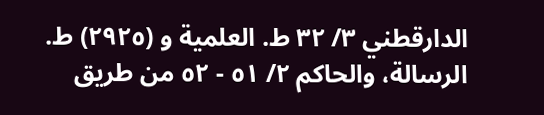الدارقطني ٣/ ٣٢ ط. العلمية و (٢٩٢٥) ط. الرسالة، والحاكم ٢/ ٥١ - ٥٢ من طريق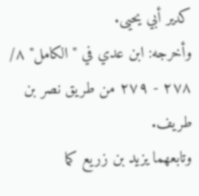كدير أبي يحيى.
وأخرجه: ابن عدي في " الكامل" ٨/ ٢٧٨ - ٢٧٩ من طريق نصر بن طريف.
وتابعهما يزيد بن زريع كما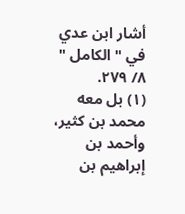أشار ابن عدي في " الكامل " ٨/ ٢٧٩.
(١) بل معه محمد بن كثير، وأحمد بن إبراهيم بن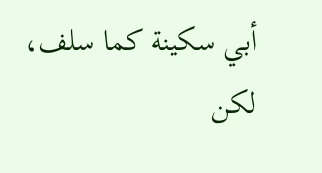أبي سكينة كما سلف، لكن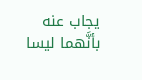يجاب عنه بأنَّهما ليسا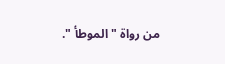من رواة " الموطأ ".